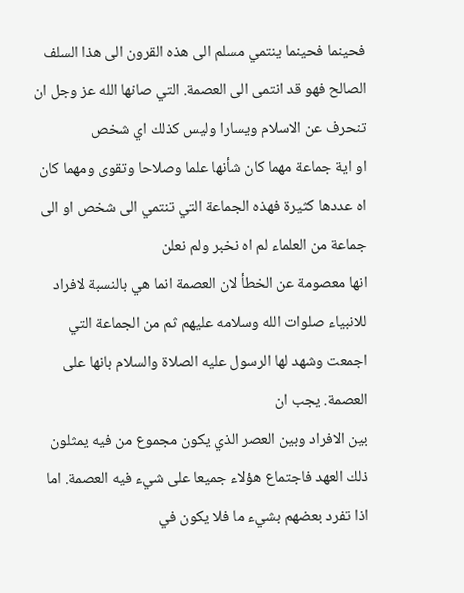فحينما فحينما ينتمي مسلم الى هذه القرون الى هذا السلف الصالح فهو قد انتمى الى العصمة. التي صانها الله عز وجل ان تنحرف عن الاسلام ويسارا وليس كذلك اي شخص
او اية جماعة مهما كان شأنها علما وصلاحا وتقوى ومهما كان اه عددها كثيرة فهذه الجماعة التي تنتمي الى شخص او الى جماعة من العلماء لم اه نخبر ولم نعلن
انها معصومة عن الخطأ لان العصمة انما هي بالنسبة لافراد للانبياء صلوات الله وسلامه عليهم ثم من الجماعة التي اجمعت وشهد لها الرسول عليه الصلاة والسلام بانها على العصمة. يجب ان
بين الافراد وبين العصر الذي يكون مجموع من فيه يمثلون ذلك العهد فاجتماع هؤلاء جميعا على شيء فيه العصمة. اما اذا تفرد بعضهم بشيء ما فلا يكون في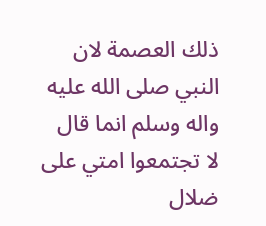ذلك العصمة لان النبي صلى الله عليه واله وسلم انما قال لا تجتمعوا امتي على ضلال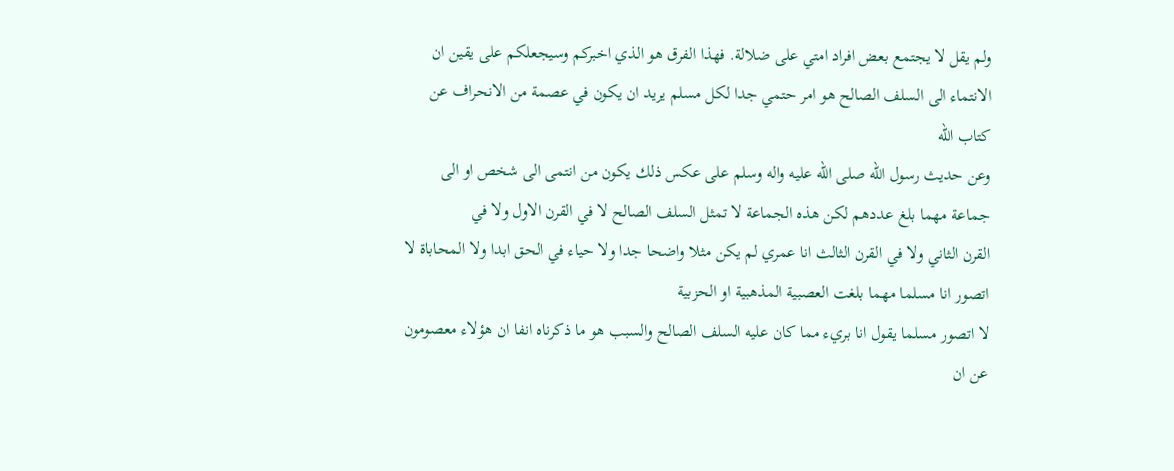ولم يقل لا يجتمع بعض افراد امتي على ضلالة. فهذا الفرق هو الذي اخبركم وسيجعلكم على يقين ان الانتماء الى السلف الصالح هو امر حتمي جدا لكل مسلم يريد ان يكون في عصمة من الانحراف عن كتاب الله
وعن حديث رسول الله صلى الله عليه واله وسلم على عكس ذلك يكون من انتمى الى شخص او الى جماعة مهما بلغ عددهم لكن هذه الجماعة لا تمثل السلف الصالح لا في القرن الاول ولا في
القرن الثاني ولا في القرن الثالث انا عمري لم يكن مثلا واضحا جدا ولا حياء في الحق ابدا ولا المحاباة لا اتصور انا مسلما مهما بلغت العصبية المذهبية او الحزبية
لا اتصور مسلما يقول انا بريء مما كان عليه السلف الصالح والسبب هو ما ذكرناه انفا ان هؤلاء معصومون عن ان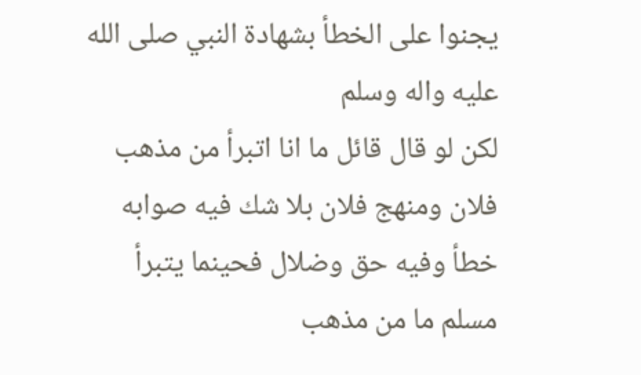يجنوا على الخطأ بشهادة النبي صلى الله عليه واله وسلم
لكن لو قال قائل ما انا اتبرأ من مذهب فلان ومنهج فلان بلا شك فيه صوابه خطأ وفيه حق وضلال فحينما يتبرأ مسلم ما من مذهب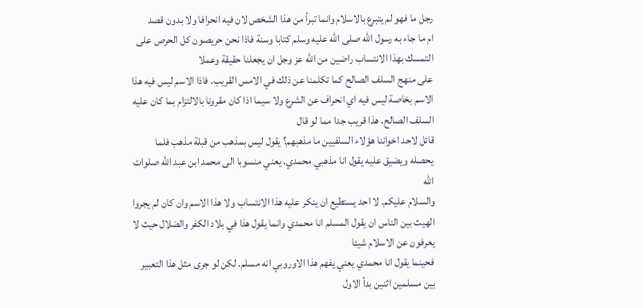رجل ما فهو لم يتبرع بالاسلام وانما تبرأ من هذا الشخص لان فيه انحرافا ولا بدون قصد
ام ما جاء به رسول الله صلى الله عليه وسلم كتابا وسنة فاذا نحن حريصون كل الحرص على التمسك بهذا الانتساب راضين من الله عز وجل ان يجعلنا حقيقة وعملا
على منهج السلف الصالح كما تكلمنا عن ذلك في الامس القريب. فاذا الاسم ليس فيه هذا الاسم بخاصة ليس فيه اي انحراف عن الشرع ولا سيما اذا كان مقرونا بالالتزام بما كان عليه السلف الصالح. هذا قريب جدا مما لو قال
قائل لاحد اخواننا هؤلاء السلفيين ما مذهبهم؟ يقول ليس بمذهب من قبلة مذهب فلما يحصله ويضيق عليه يقول انا مذهبي محمدي. يعني منسوبا الى محمد ابن عبد الله صلوات الله
والسلام عليكم. لا احد يستطيع ان ينكر عليه هذا الانتساب ولا هذا الاسم وان كان لم يجروا الهيث بين الناس ان يقول المسلم انا محمدي وانما يقول هذا في بلاد الكفر والضلال حيث لا يعرفون عن الاسلام شيئا
فحينما يقول انا محمدي يعني يفهم هذا الاوروبي انه مسلم. لكن لو جرى مثل هذا التعبير بين مسلمين اثنين بدأ الاول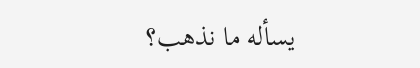يسأله ما نذهب؟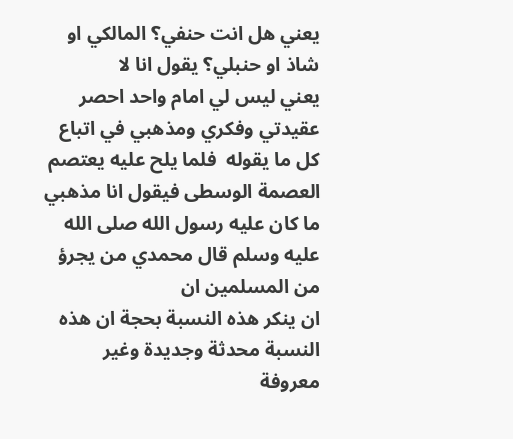يعني هل انت حنفي؟ المالكي او شاذ او حنبلي؟ يقول انا لا
يعني ليس لي امام واحد احصر عقيدتي وفكري ومذهبي في اتباع كل ما يقوله  فلما يلح عليه يعتصم العصمة الوسطى فيقول انا مذهبي ما كان عليه رسول الله صلى الله عليه وسلم قال محمدي من يجرؤ من المسلمين ان
ان ينكر هذه النسبة بحجة ان هذه النسبة محدثة وجديدة وغير معروفة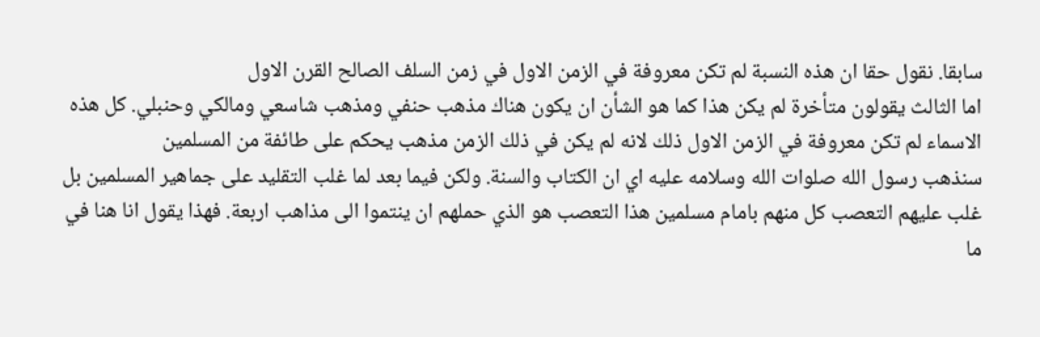سابقا. نقول حقا ان هذه النسبة لم تكن معروفة في الزمن الاول في زمن السلف الصالح القرن الاول
اما الثالث يقولون متأخرة لم يكن هذا كما هو الشأن ان يكون هناك مذهب حنفي ومذهب شاسعي ومالكي وحنبلي. كل هذه الاسماء لم تكن معروفة في الزمن الاول ذلك لانه لم يكن في ذلك الزمن مذهب يحكم على طائفة من المسلمين
سنذهب رسول الله صلوات الله وسلامه عليه اي ان الكتاب والسنة. ولكن فيما بعد لما غلب التقليد على جماهير المسلمين بل غلب عليهم التعصب كل منهم بامام مسلمين هذا التعصب هو الذي حملهم ان ينتموا الى مذاهب اربعة. فهذا يقول انا هنا في
ما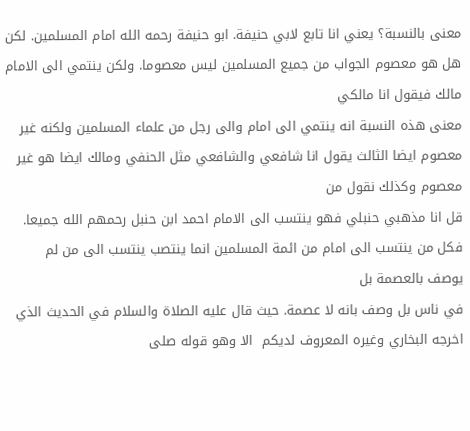معنى بالنسبة؟ يعني انا تابع لابي حنيفة. ابو حنيفة رحمه الله امام المسلمين. لكن هل هو معصوم الجواب من جميع المسلمين ليس معصوما. ولكن ينتمي الى الامام مالك فيقول انا مالكي
معنى هذه النسبة انه ينتمي الى امام والى رجل من علماء المسلمين ولكنه غير معصوم ايضا الثالث يقول انا شافعي والشافعي مثل الحنفي ومالك ايضا هو غير معصوم وكذلك نقول من
قل انا مذهبي حنبلي فهو ينتسب الى الامام احمد ابن حنبل رحمهم الله جميعا. فكل من ينتسب الى امام من ائمة المسلمين انما ينتصب ينتسب الى من لم يوصف بالعصمة بل
في ناس بل وصف بانه لا عصمة. حيث قال عليه الصلاة والسلام في الحديث الذي اخرجه البخاري وغيره المعروف لديكم  الا وهو قوله صلى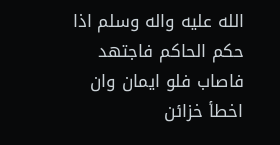الله عليه واله وسلم اذا حكم الحاكم فاجتهد فاصاب فلو ايمان وان
اخطأ خزائن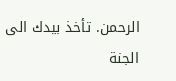الرحمن. تأخذ بيدك الى الجنة